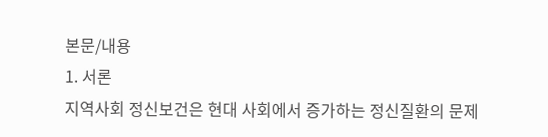본문/내용
1. 서론
지역사회 정신보건은 현대 사회에서 증가하는 정신질환의 문제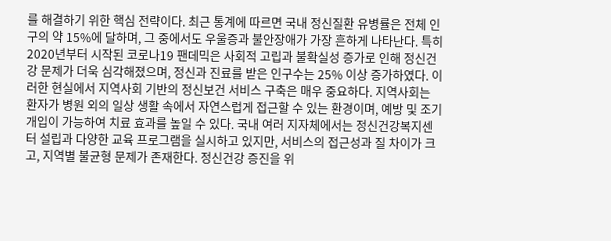를 해결하기 위한 핵심 전략이다. 최근 통계에 따르면 국내 정신질환 유병률은 전체 인구의 약 15%에 달하며, 그 중에서도 우울증과 불안장애가 가장 흔하게 나타난다. 특히 2020년부터 시작된 코로나19 팬데믹은 사회적 고립과 불확실성 증가로 인해 정신건강 문제가 더욱 심각해졌으며, 정신과 진료를 받은 인구수는 25% 이상 증가하였다. 이러한 현실에서 지역사회 기반의 정신보건 서비스 구축은 매우 중요하다. 지역사회는 환자가 병원 외의 일상 생활 속에서 자연스럽게 접근할 수 있는 환경이며, 예방 및 조기개입이 가능하여 치료 효과를 높일 수 있다. 국내 여러 지자체에서는 정신건강복지센터 설립과 다양한 교육 프로그램을 실시하고 있지만, 서비스의 접근성과 질 차이가 크고, 지역별 불균형 문제가 존재한다. 정신건강 증진을 위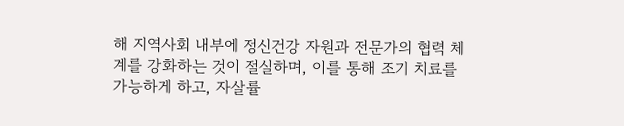해 지역사회 내부에 정신건강 자원과 전문가의 협력 체계를 강화하는 것이 절실하며, 이를 통해 조기 치료를 가능하게 하고, 자살률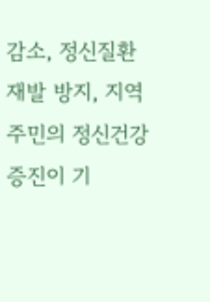감소, 정신질환 재발 방지, 지역 주민의 정신건강 증진이 기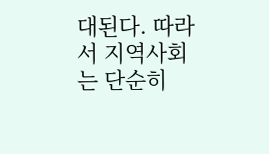대된다. 따라서 지역사회는 단순히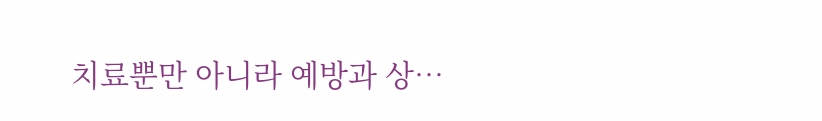치료뿐만 아니라 예방과 상…